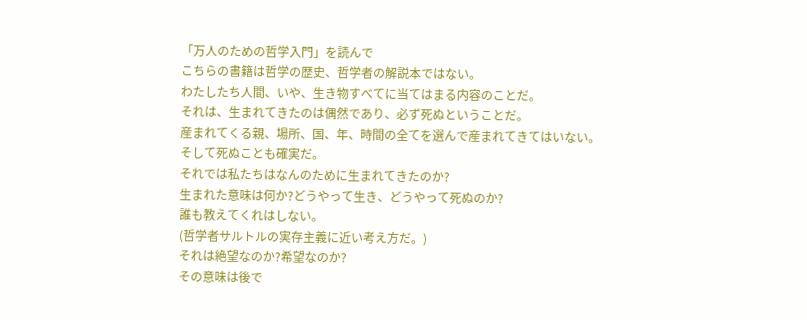「万人のための哲学入門」を読んで
こちらの書籍は哲学の歴史、哲学者の解説本ではない。
わたしたち人間、いや、生き物すべてに当てはまる内容のことだ。
それは、生まれてきたのは偶然であり、必ず死ぬということだ。
産まれてくる親、場所、国、年、時間の全てを選んで産まれてきてはいない。そして死ぬことも確実だ。
それでは私たちはなんのために生まれてきたのか?
生まれた意味は何か?どうやって生き、どうやって死ぬのか?
誰も教えてくれはしない。
(哲学者サルトルの実存主義に近い考え方だ。)
それは絶望なのか?希望なのか?
その意味は後で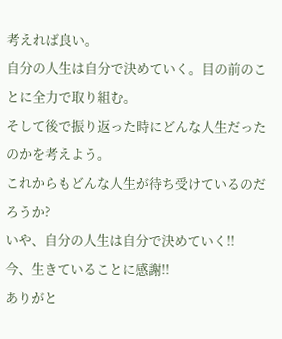考えれば良い。
自分の人生は自分で決めていく。目の前のことに全力で取り組む。
そして後で振り返った時にどんな人生だったのかを考えよう。
これからもどんな人生が待ち受けているのだろうか?
いや、自分の人生は自分で決めていく!!
今、生きていることに感謝!!
ありがと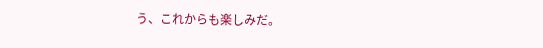う、これからも楽しみだ。